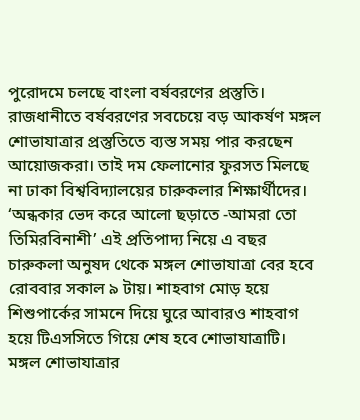পুরোদমে চলছে বাংলা বর্ষবরণের প্রস্তুতি। রাজধানীতে বর্ষবরণের সবচেয়ে বড় আকর্ষণ মঙ্গল শোভাযাত্রার প্রস্তুতিতে ব্যস্ত সময় পার করছেন আয়োজকরা। তাই দম ফেলানোর ফুরসত মিলছে না ঢাকা বিশ্ববিদ্যালয়ের চারুকলার শিক্ষার্থীদের।
‘অন্ধকার ভেদ করে আলো ছড়াতে -আমরা তো তিমিরবিনাশী’ এই প্রতিপাদ্য নিয়ে এ বছর চারুকলা অনুষদ থেকে মঙ্গল শোভাযাত্রা বের হবে রোববার সকাল ৯ টায়। শাহবাগ মোড় হয়ে শিশুপার্কের সামনে দিয়ে ঘুরে আবারও শাহবাগ হয়ে টিএসসিতে গিয়ে শেষ হবে শোভাযাত্রাটি।
মঙ্গল শোভাযাত্রার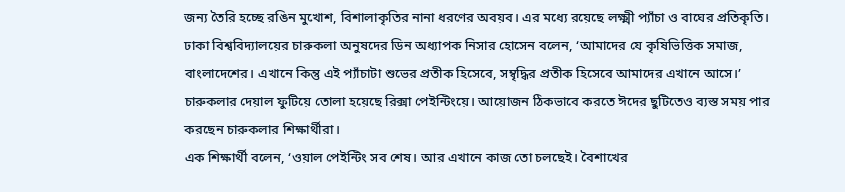জন্য তৈরি হচ্ছে রঙিন মুখোশ, বিশালাকৃতির নানা ধরণের অবয়ব। এর মধ্যে রয়েছে লক্ষ্মী প্যাঁচা ও বাঘের প্রতিকৃতি।
ঢাকা বিশ্ববিদ্যালয়ের চারুকলা অনুষদের ডিন অধ্যাপক নিসার হোসেন বলেন, ‘আমাদের যে কৃষিভিত্তিক সমাজ, বাংলাদেশের। এখানে কিন্তু এই প্যাঁচাটা শুভের প্রতীক হিসেবে, সম্বৃদ্ধির প্রতীক হিসেবে আমাদের এখানে আসে।’
চারুকলার দেয়াল ফুটিয়ে তোলা হয়েছে রিক্সা পেইন্টিংয়ে। আয়োজন ঠিকভাবে করতে ঈদের ছুটিতেও ব্যস্ত সময় পার করছেন চারুকলার শিক্ষার্থীরা।
এক শিক্ষার্থী বলেন, ‘ওয়াল পেইন্টিং সব শেষ। আর এখানে কাজ তো চলছেই। বৈশাখের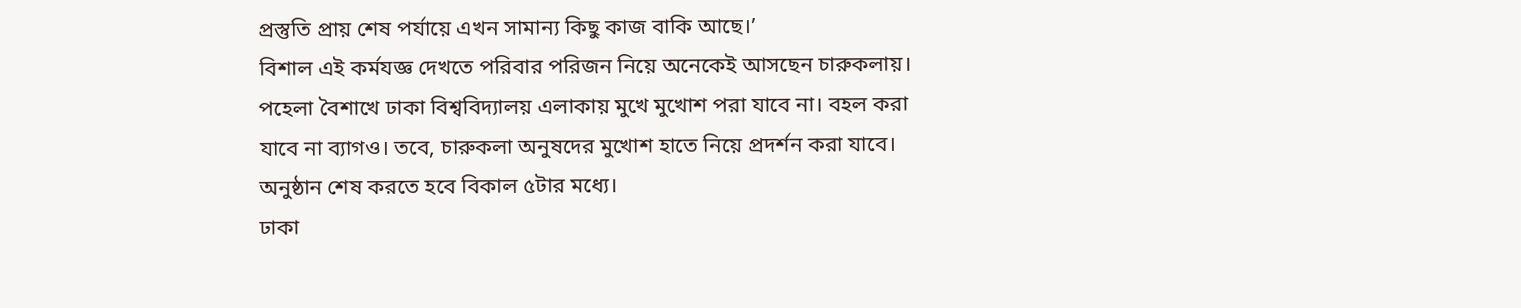প্রস্তুতি প্রায় শেষ পর্যায়ে এখন সামান্য কিছু কাজ বাকি আছে।’
বিশাল এই কর্মযজ্ঞ দেখতে পরিবার পরিজন নিয়ে অনেকেই আসছেন চারুকলায়।
পহেলা বৈশাখে ঢাকা বিশ্ববিদ্যালয় এলাকায় মুখে মুখোশ পরা যাবে না। বহল করা যাবে না ব্যাগও। তবে, চারুকলা অনুষদের মুখোশ হাতে নিয়ে প্রদর্শন করা যাবে। অনুষ্ঠান শেষ করতে হবে বিকাল ৫টার মধ্যে।
ঢাকা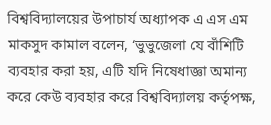বিশ্ববিদ্যালয়ের উপাচার্য অধ্যাপক এ এস এম মাকসুদ কামাল বলেন, ‘ভুভুজেলা যে বাঁশিটি ব্যবহার করা হয়, এটি যদি নিষেধাজ্ঞা অমান্য করে কেউ ব্যবহার করে বিশ্ববিদ্যালয় কর্তৃপক্ষ,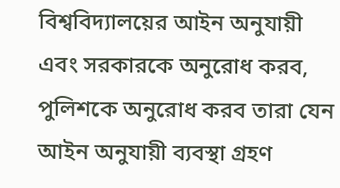বিশ্ববিদ্যালয়ের আইন অনুযায়ী এবং সরকারকে অনুরোধ করব, পুলিশকে অনুরোধ করব তারা যেন আইন অনুযায়ী ব্যবস্থা গ্রহণ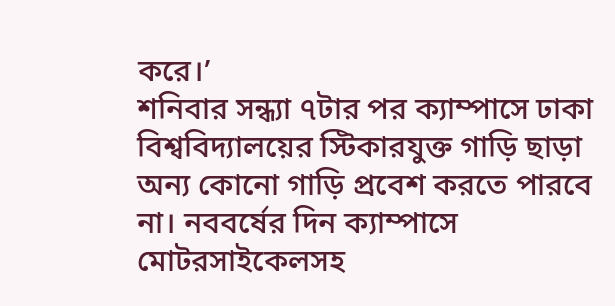করে।’
শনিবার সন্ধ্যা ৭টার পর ক্যাম্পাসে ঢাকা বিশ্ববিদ্যালয়ের স্টিকারযুক্ত গাড়ি ছাড়া অন্য কোনো গাড়ি প্রবেশ করতে পারবে না। নববর্ষের দিন ক্যাম্পাসে মোটরসাইকেলসহ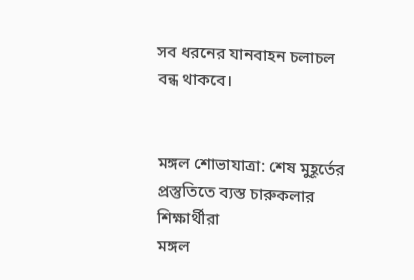সব ধরনের যানবাহন চলাচল বন্ধ থাকবে।


মঙ্গল শোভাযাত্রা: শেষ মুহূর্তের প্রস্তুতিতে ব্যস্ত চারুকলার শিক্ষার্থীরা
মঙ্গল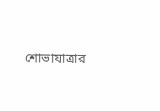শোভাযাত্রার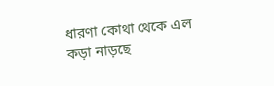ধারণা কোথা থেকে এল
কড়া নাড়ছে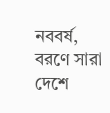নববর্ষ, বরণে সারা দেশে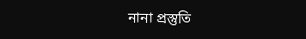নানা প্রস্তুতি